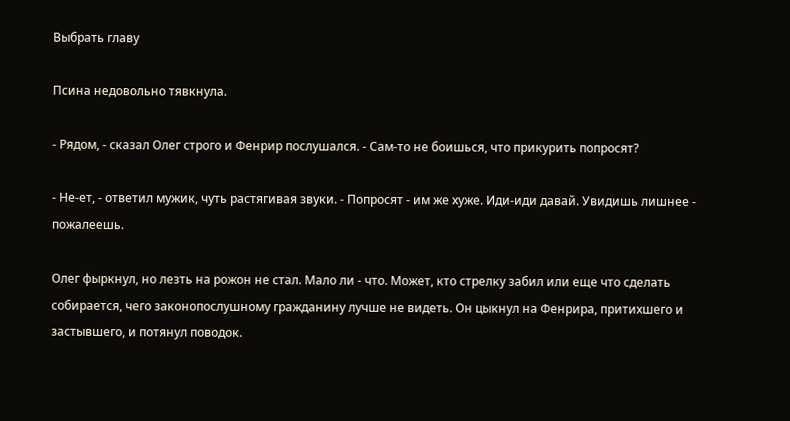Выбрать главу

Псина недовольно тявкнула.

- Рядом, - сказал Олег строго и Фенрир послушался. - Сам-то не боишься, что прикурить попросят?

- Не-ет, - ответил мужик, чуть растягивая звуки. - Попросят - им же хуже. Иди-иди давай. Увидишь лишнее - пожалеешь.

Олег фыркнул, но лезть на рожон не стал. Мало ли - что. Может, кто стрелку забил или еще что сделать собирается, чего законопослушному гражданину лучше не видеть. Он цыкнул на Фенрира, притихшего и застывшего, и потянул поводок.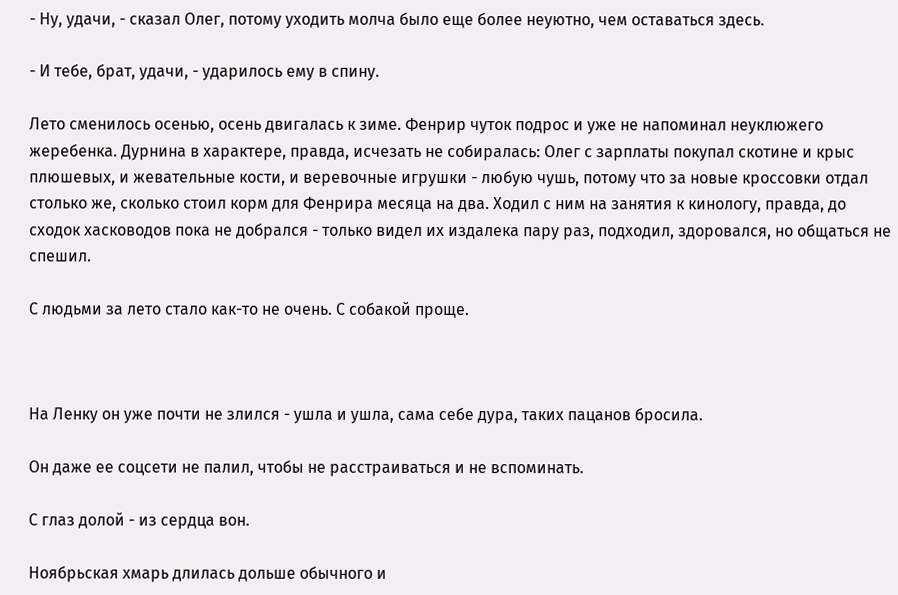- Ну, удачи, - сказал Олег, потому уходить молча было еще более неуютно, чем оставаться здесь.

- И тебе, брат, удачи, - ударилось ему в спину.

Лето сменилось осенью, осень двигалась к зиме. Фенрир чуток подрос и уже не напоминал неуклюжего жеребенка. Дурнина в характере, правда, исчезать не собиралась: Олег с зарплаты покупал скотине и крыс плюшевых, и жевательные кости, и веревочные игрушки - любую чушь, потому что за новые кроссовки отдал столько же, сколько стоил корм для Фенрира месяца на два. Ходил с ним на занятия к кинологу, правда, до сходок хасководов пока не добрался - только видел их издалека пару раз, подходил, здоровался, но общаться не спешил.

С людьми за лето стало как-то не очень. С собакой проще.



На Ленку он уже почти не злился - ушла и ушла, сама себе дура, таких пацанов бросила.

Он даже ее соцсети не палил, чтобы не расстраиваться и не вспоминать.

С глаз долой - из сердца вон.

Ноябрьская хмарь длилась дольше обычного и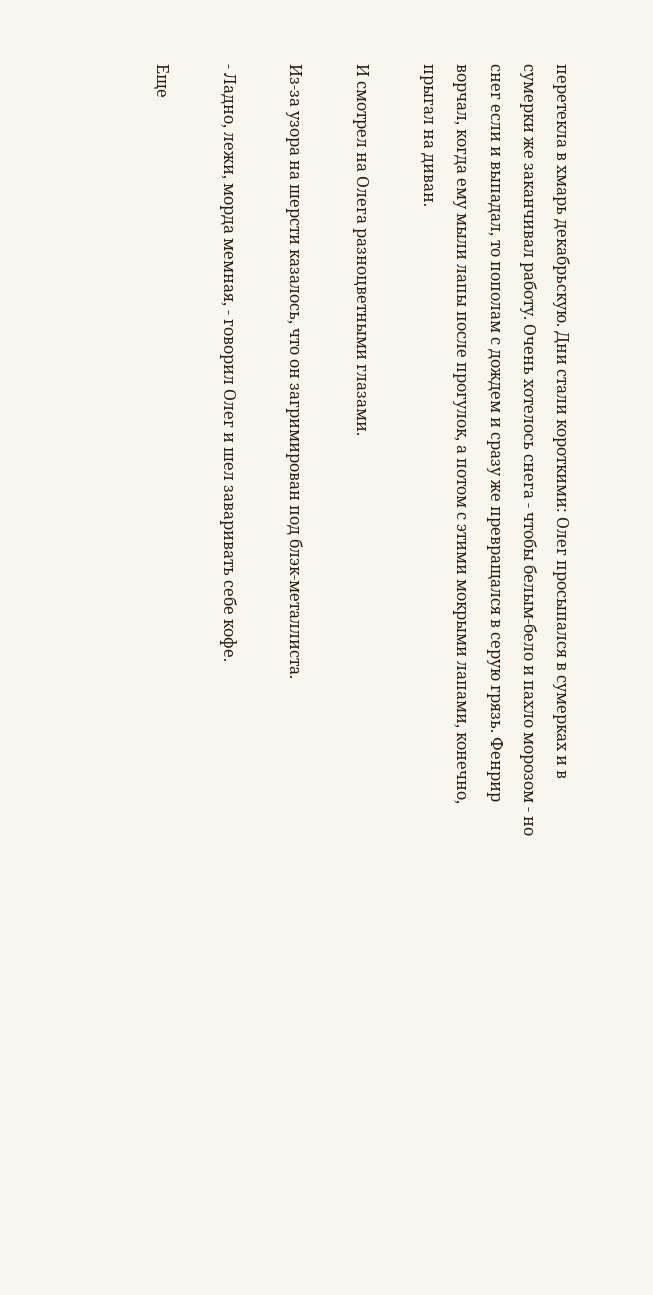перетекла в хмарь декабрьскую. Дни стали короткими: Олег просыпался в сумерках и в сумерки же заканчивал работу. Очень хотелось снега - чтобы белым-бело и пахло морозом - но снег если и выпадал, то пополам с дождем и сразу же превращался в серую грязь. Фенрир ворчал, когда ему мыли лапы после прогулок, а потом с этими мокрыми лапами, конечно, прыгал на диван.

И смотрел на Олега разноцветными глазами.

Из-за узора на шерсти казалось, что он загримирован под блэк-металлиста.

- Ладно, лежи, морда мемная, - говорил Олег и шел заваривать себе кофе.

Еще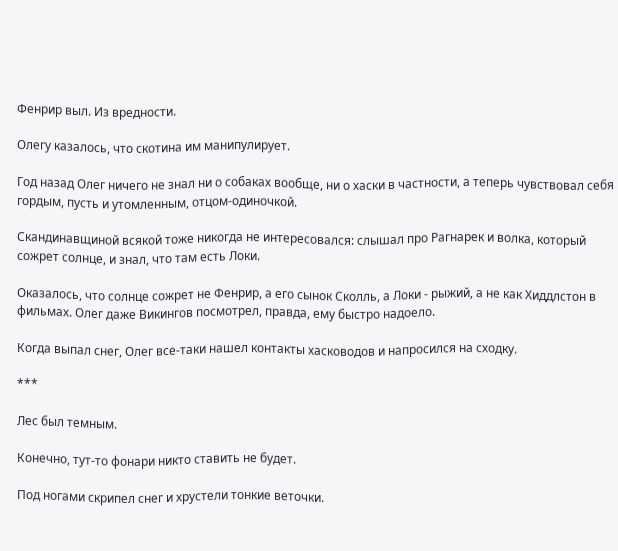Фенрир выл. Из вредности.

Олегу казалось, что скотина им манипулирует.

Год назад Олег ничего не знал ни о собаках вообще, ни о хаски в частности, а теперь чувствовал себя гордым, пусть и утомленным, отцом-одиночкой.

Скандинавщиной всякой тоже никогда не интересовался: слышал про Рагнарек и волка, который сожрет солнце, и знал, что там есть Локи.

Оказалось, что солнце сожрет не Фенрир, а его сынок Сколль, а Локи - рыжий, а не как Хиддлстон в фильмах. Олег даже Викингов посмотрел, правда, ему быстро надоело.

Когда выпал снег, Олег все-таки нашел контакты хасководов и напросился на сходку.

***

Лес был темным.

Конечно, тут-то фонари никто ставить не будет.

Под ногами скрипел снег и хрустели тонкие веточки.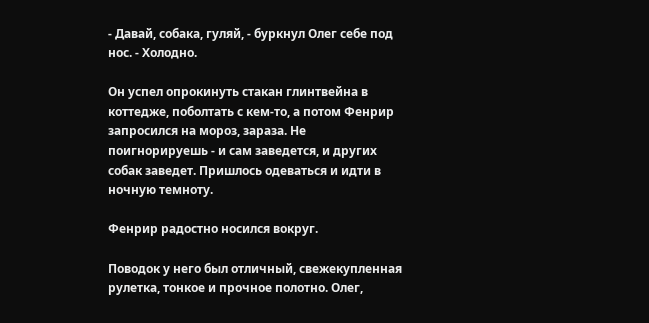- Давай, собака, гуляй, - буркнул Олег себе под нос. - Холодно.

Он успел опрокинуть стакан глинтвейна в коттедже, поболтать с кем-то, а потом Фенрир запросился на мороз, зараза. Не поигнорируешь - и сам заведется, и других собак заведет. Пришлось одеваться и идти в ночную темноту.

Фенрир радостно носился вокруг.

Поводок у него был отличный, свежекупленная рулетка, тонкое и прочное полотно. Олег,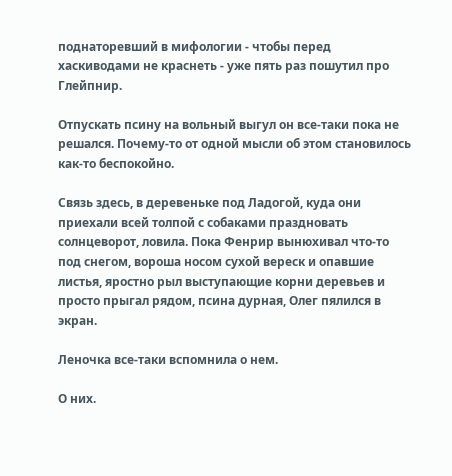поднаторевший в мифологии - чтобы перед хаскиводами не краснеть - уже пять раз пошутил про Глейпнир.

Отпускать псину на вольный выгул он все-таки пока не решался. Почему-то от одной мысли об этом становилось как-то беспокойно.

Связь здесь, в деревеньке под Ладогой, куда они приехали всей толпой с собаками праздновать солнцеворот, ловила. Пока Фенрир вынюхивал что-то под снегом, вороша носом сухой вереск и опавшие листья, яростно рыл выступающие корни деревьев и просто прыгал рядом, псина дурная, Олег пялился в экран.

Леночка все-таки вспомнила о нем.

О них.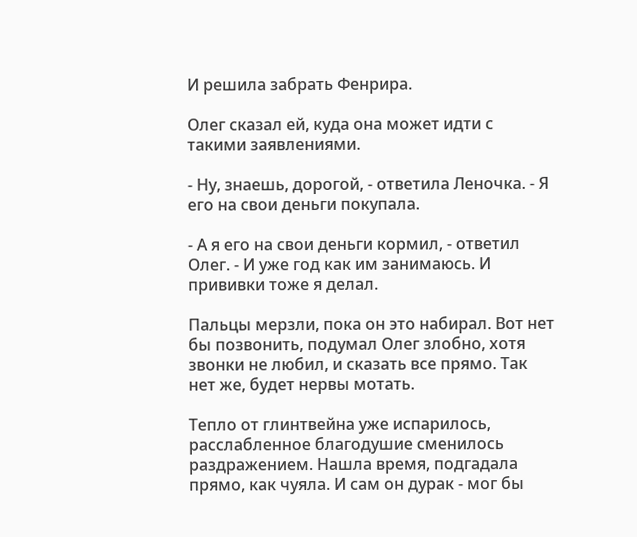И решила забрать Фенрира.

Олег сказал ей, куда она может идти с такими заявлениями.

- Ну, знаешь, дорогой, - ответила Леночка. - Я его на свои деньги покупала.

- А я его на свои деньги кормил, - ответил Олег. - И уже год как им занимаюсь. И прививки тоже я делал.

Пальцы мерзли, пока он это набирал. Вот нет бы позвонить, подумал Олег злобно, хотя звонки не любил, и сказать все прямо. Так нет же, будет нервы мотать.

Тепло от глинтвейна уже испарилось, расслабленное благодушие сменилось раздражением. Нашла время, подгадала прямо, как чуяла. И сам он дурак - мог бы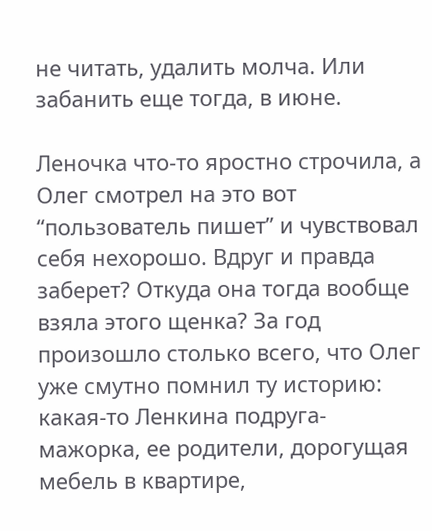не читать, удалить молча. Или забанить еще тогда, в июне.

Леночка что-то яростно строчила, а Олег смотрел на это вот “пользователь пишет” и чувствовал себя нехорошо. Вдруг и правда заберет? Откуда она тогда вообще взяла этого щенка? За год произошло столько всего, что Олег уже смутно помнил ту историю: какая-то Ленкина подруга-мажорка, ее родители, дорогущая мебель в квартире,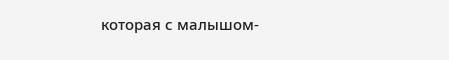которая с малышом-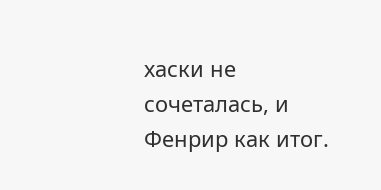хаски не сочеталась, и Фенрир как итог.